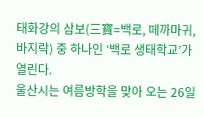태화강의 삼보(三寶=백로, 떼까마귀, 바지락) 중 하나인 ‘백로 생태학교’가 열린다.
울산시는 여름방학을 맞아 오는 26일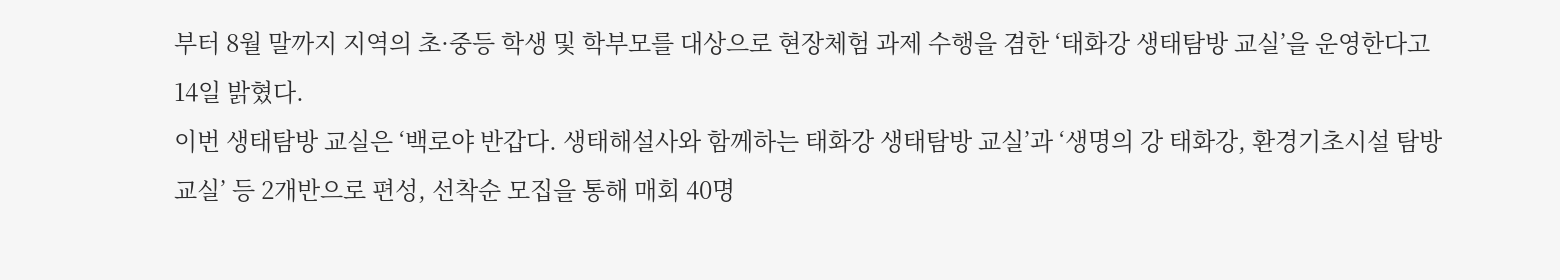부터 8월 말까지 지역의 초·중등 학생 및 학부모를 대상으로 현장체험 과제 수행을 겸한 ‘태화강 생태탐방 교실’을 운영한다고 14일 밝혔다.
이번 생태탐방 교실은 ‘백로야 반갑다. 생태해설사와 함께하는 태화강 생태탐방 교실’과 ‘생명의 강 태화강, 환경기초시설 탐방 교실’ 등 2개반으로 편성, 선착순 모집을 통해 매회 40명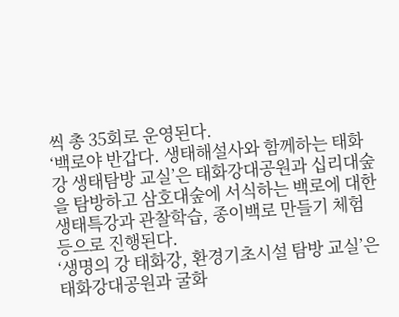씩 총 35회로 운영된다.
‘백로야 반갑다. 생태해설사와 함께하는 태화강 생태탐방 교실’은 태화강대공원과 십리대숲을 탐방하고 삼호대숲에 서식하는 백로에 대한 생태특강과 관찰학습, 종이백로 만들기 체험 등으로 진행된다.
‘생명의 강 태화강, 환경기초시설 탐방 교실’은 태화강대공원과 굴화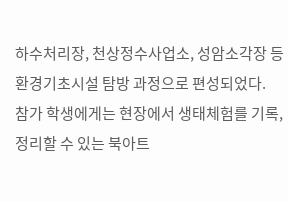하수처리장, 천상정수사업소, 성암소각장 등 환경기초시설 탐방 과정으로 편성되었다.
참가 학생에게는 현장에서 생태체험를 기록, 정리할 수 있는 북아트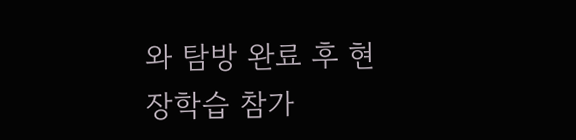와 탐방 완료 후 현장학습 참가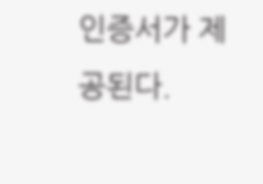인증서가 제공된다.